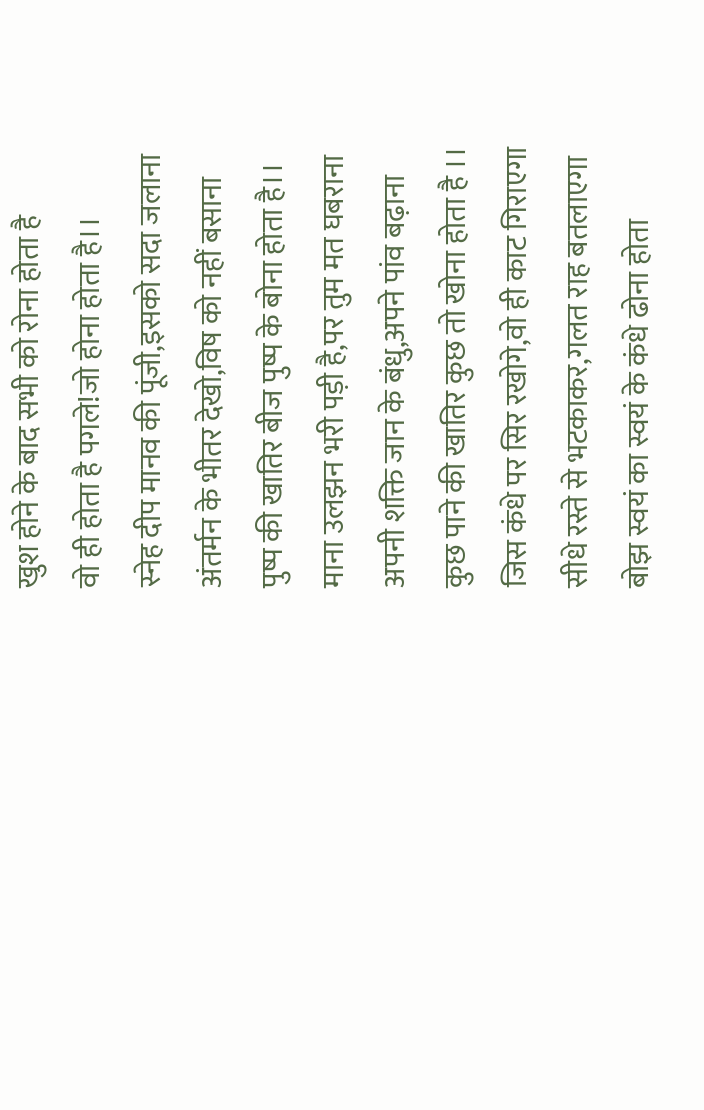खुश होने के बाद सभी को रोना होता है
वो ही होता है पगले!जो होना होता है।।
स्नेह दीप मानव की पूंजी,इसको सदा जलाना
अंतर्मन के भीतर देखो,विष को नहीं बसाना
पुष्प की खातिर बीज पुष्प के बोना होता है।।
माना उलझन भरी पड़ी है,पर तुम मत घबराना
अपनी शक्ति जान के बंधु,अपने पांव बढ़ाना
कुछ पाने की खातिर कुछ तो खोना होता है ।।
जिस कंधे पर सिर रखोगे,वो ही काट गिराएगा
सीधे रस्ते से भटकाकर,गलत राह बतलाएगा
बोझ स्वयं का स्वयं के कंधे ढोना होता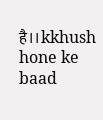है।।kkhush hone ke baad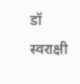डॉ स्वराक्षी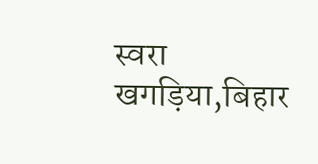स्वरा
खगड़िया,बिहार